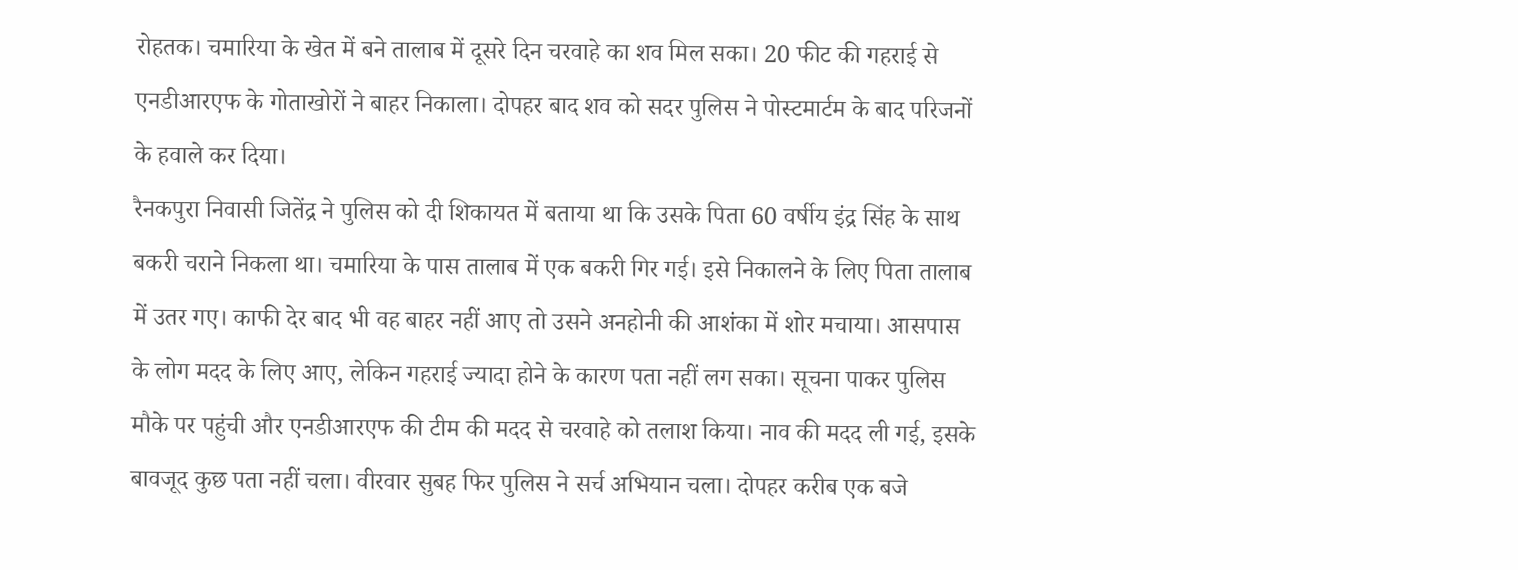रोहतक। चमारिया के खेत में बने तालाब में दूसरे दिन चरवाहे का शव मिल सका। 20 फीट की गहराई से एनडीआरएफ के गोताखोरों ने बाहर निकाला। दोपहर बाद शव को सदर पुलिस ने पोस्टमार्टम के बाद परिजनों के हवाले कर दिया।
रैनकपुरा निवासी जितेंद्र ने पुलिस को दी शिकायत में बताया था कि उसके पिता 60 वर्षीय इंद्र सिंह के साथ बकरी चराने निकला था। चमारिया के पास तालाब में एक बकरी गिर गई। इसे निकालने के लिए पिता तालाब में उतर गए। काफी देर बाद भी वह बाहर नहीं आए तो उसने अनहोनी की आशंका में शोर मचाया। आसपास के लोग मदद के लिए आए, लेकिन गहराई ज्यादा होने के कारण पता नहीं लग सका। सूचना पाकर पुलिस मौके पर पहुंची और एनडीआरएफ की टीम की मदद से चरवाहे को तलाश किया। नाव की मदद ली गई, इसके बावजूद कुछ पता नहीं चला। वीरवार सुबह फिर पुलिस ने सर्च अभियान चला। दोपहर करीब एक बजे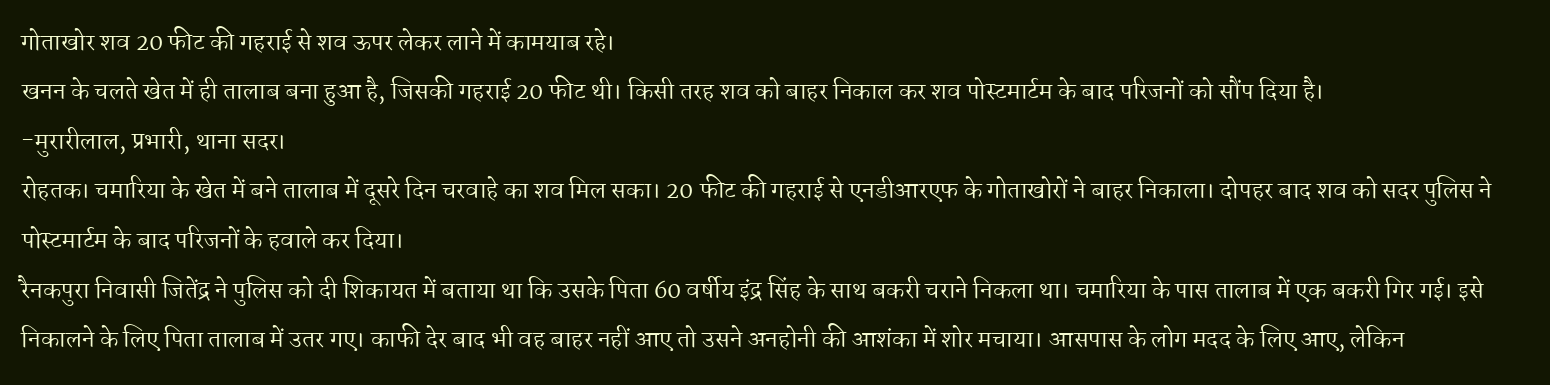गोताखोर शव 20 फीट की गहराई से शव ऊपर लेकर लाने में कामयाब रहे।
खनन के चलते खेत में ही तालाब बना हुआ है, जिसकी गहराई 20 फीट थी। किसी तरह शव को बाहर निकाल कर शव पोस्टमार्टम के बाद परिजनों को सौंप दिया है।
-मुरारीलाल, प्रभारी, थाना सदर।
रोहतक। चमारिया के खेत में बने तालाब में दूसरे दिन चरवाहे का शव मिल सका। 20 फीट की गहराई से एनडीआरएफ के गोताखोरों ने बाहर निकाला। दोपहर बाद शव को सदर पुलिस ने पोस्टमार्टम के बाद परिजनों के हवाले कर दिया।
रैनकपुरा निवासी जितेंद्र ने पुलिस को दी शिकायत में बताया था कि उसके पिता 60 वर्षीय इंद्र सिंह के साथ बकरी चराने निकला था। चमारिया के पास तालाब में एक बकरी गिर गई। इसे निकालने के लिए पिता तालाब में उतर गए। काफी देर बाद भी वह बाहर नहीं आए तो उसने अनहोनी की आशंका में शोर मचाया। आसपास के लोग मदद के लिए आए, लेकिन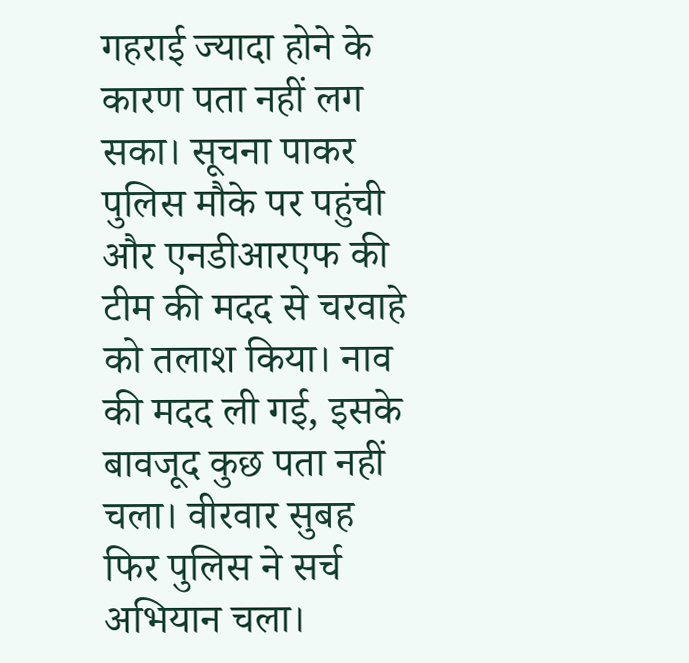गहराई ज्यादा होने के कारण पता नहीं लग सका। सूचना पाकर पुलिस मौके पर पहुंची और एनडीआरएफ की टीम की मदद से चरवाहे को तलाश किया। नाव की मदद ली गई, इसके बावजूद कुछ पता नहीं चला। वीरवार सुबह फिर पुलिस ने सर्च अभियान चला।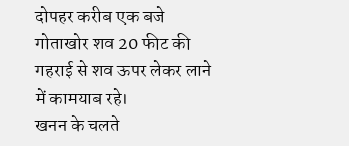दोपहर करीब एक बजे गोताखोर शव 20 फीट की गहराई से शव ऊपर लेकर लाने में कामयाब रहे।
खनन के चलते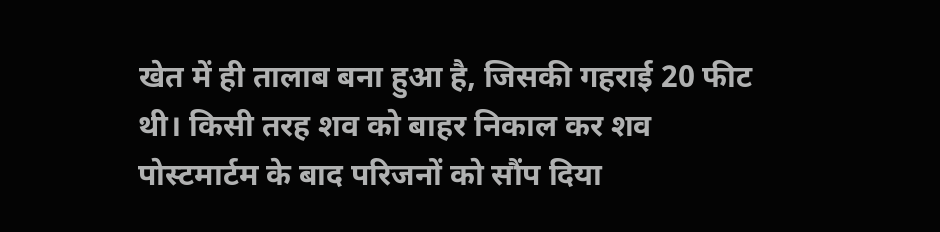खेत में ही तालाब बना हुआ है, जिसकी गहराई 20 फीट थी। किसी तरह शव को बाहर निकाल कर शव पोस्टमार्टम के बाद परिजनों को सौंप दिया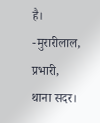है।
-मुरारीलाल, प्रभारी, थाना सदर।